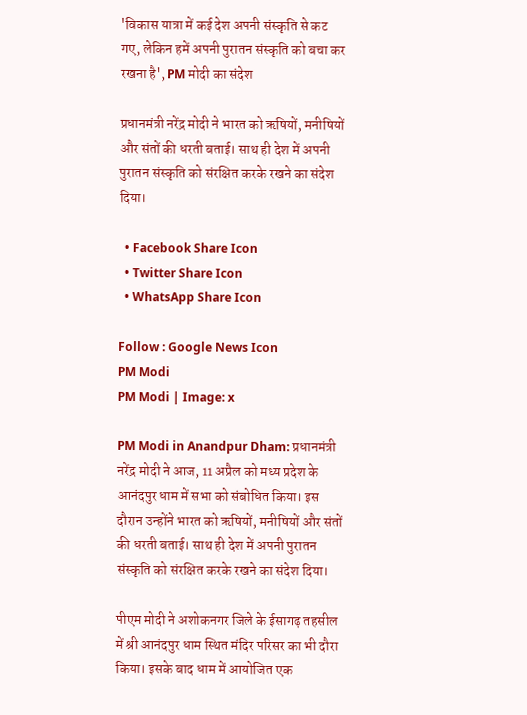'विकास यात्रा में कई देश अपनी संस्कृति से कट गए, लेकिन हमें अपनी पुरातन संस्कृति को बचा कर रखना है', PM मोदी का संदेश

प्रधानमंत्री नरेंद्र मोदी ने भारत को ऋषियों, मनीषियों और संतों की धरती बताई। साथ ही देश में अपनी पुरातन संस्कृति को संरक्षित करके रखने का संदेश दिया।

  • Facebook Share Icon
  • Twitter Share Icon
  • WhatsApp Share Icon

Follow : Google News Icon
PM Modi
PM Modi | Image: x

PM Modi in Anandpur Dham: प्रधानमंत्री नरेंद्र मोदी ने आज, 11 अप्रैल को मध्य प्रदेश के आनंदपुर धाम में सभा को संबोधित किया। इस दौरान उन्होंने भारत को ऋषियों, मनीषियों और संतों की धरती बताई। साथ ही देश में अपनी पुरातन संस्कृति को संरक्षित करके रखने का संदेश दिया।

पीएम मोदी ने अशोकनगर जिले के ईसागढ़ तहसील में श्री आनंदपुर धाम स्थित मंदिर परिसर का भी दौरा किया। इसके बाद धाम में आयोजित एक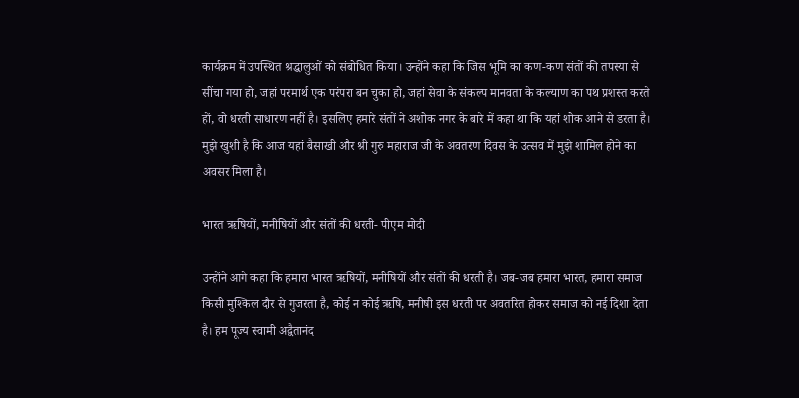कार्यक्रम में उपस्थित श्रद्धालुओं को संबोधित किया। उन्होंने कहा कि जिस भूमि का कण-कण संतों की तपस्या से सींचा गया हो, जहां परमार्थ एक परंपरा बन चुका हो, जहां सेवा के संकल्प मानवता के कल्याण का पथ प्रशस्त करते हों, वो धरती साधारण नहीं है। इसलिए हमारे संतों ने अशोक नगर के बारे में कहा था कि यहां शोक आने से डरता है। मुझे खुशी है कि आज यहां बैसाखी और श्री गुरु महाराज जी के अवतरण दिवस के उत्सव में मुझे शामिल होने का अवसर मिला है।

भारत ऋषियों, मनीषियों और संतों की धरती- पीएम मोदी

उन्होंने आगे कहा कि हमारा भारत ऋषियों, मनीषियों और संतों की धरती है। जब-जब हमारा भारत, हमारा समाज किसी मुश्किल दौर से गुजरता है, कोई न कोई ऋषि, मनीषी इस धरती पर अवतरित होकर समाज को नई दिशा देता है। हम पूज्य स्वामी अद्वैतानंद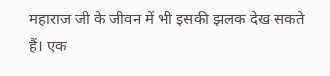महाराज जी के जीवन में भी इसकी झलक देख सकते हैं। एक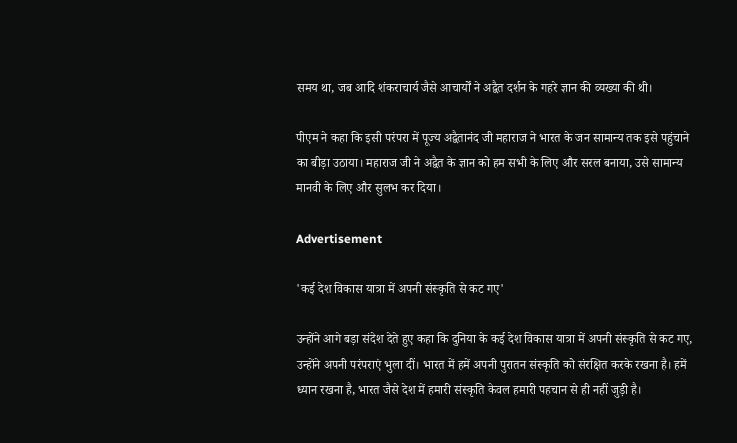समय था, जब आदि शंकराचार्य जैसे आचार्यों ने अद्वैत दर्शन के गहरे ज्ञान की व्यख्या की थी।

पीएम ने कहा कि इसी परंपरा में पूज्य अद्वैतानंद जी महाराज ने भारत के जन सामान्य तक इसे पहुंचाने का बीड़ा उठाया। महाराज जी ने अद्वैत के ज्ञान को हम सभी के लिए और सरल बनाया, उसे सामान्य मानवी के लिए और सुलभ कर दिया।

Advertisement

'कई देश विकास यात्रा में अपनी संस्कृति से कट गए'

उन्होंने आगे बड़ा संदेश देते हुए कहा कि दुनिया के कई देश विकास यात्रा में अपनी संस्कृति से कट गए, उन्होंने अपनी परंपराएं भुला दीं। भारत में हमें अपनी पुरातन संस्कृति को संरक्षित करके रखना है। हमें ध्यान रखना है, भारत जैसे देश में हमारी संस्कृति केवल हमारी पहचान से ही नहीं जुड़ी है।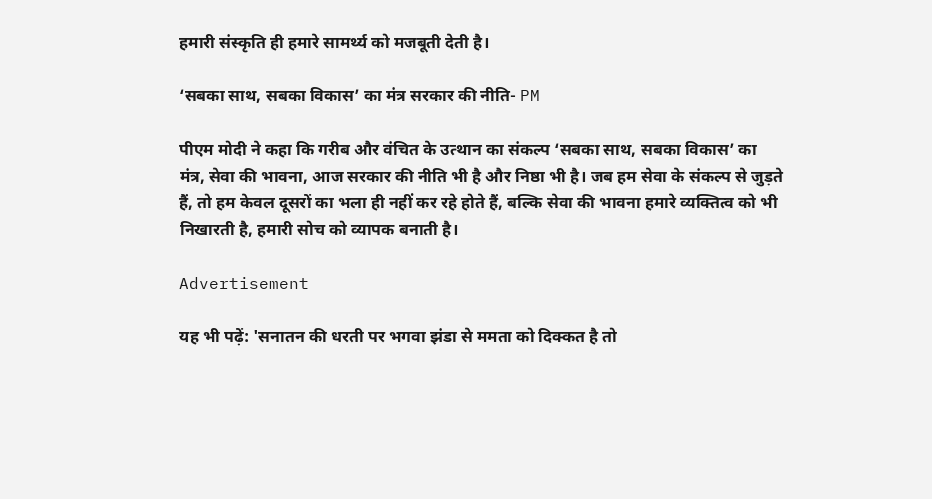हमारी संस्कृति ही हमारे सामर्थ्य को मजबूती देती है।

‘सबका साथ, सबका विकास’ का मंत्र सरकार की नीति- PM

पीएम मोदी ने कहा कि गरीब और वंचित के उत्थान का संकल्प ‘सबका साथ, सबका विकास’ का मंत्र, सेवा की भावना, आज सरकार की नीति भी है और निष्ठा भी है। जब हम सेवा के संकल्प से जुड़ते हैं, तो हम केवल दूसरों का भला ही नहीं कर रहे होते हैं, बल्कि सेवा की भावना हमारे व्यक्तित्व को भी निखारती है, हमारी सोच को व्यापक बनाती है।

Advertisement

यह भी पढ़ें: 'सनातन की धरती पर भगवा झंडा से ममता को दिक्कत है तो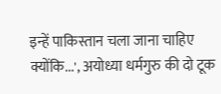इन्हें पाकिस्तान चला जाना चाहिए क्योंकि...', अयोध्या धर्मगुरु की दो टूक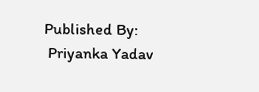Published By:
 Priyanka Yadav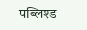पब्लिश्ड